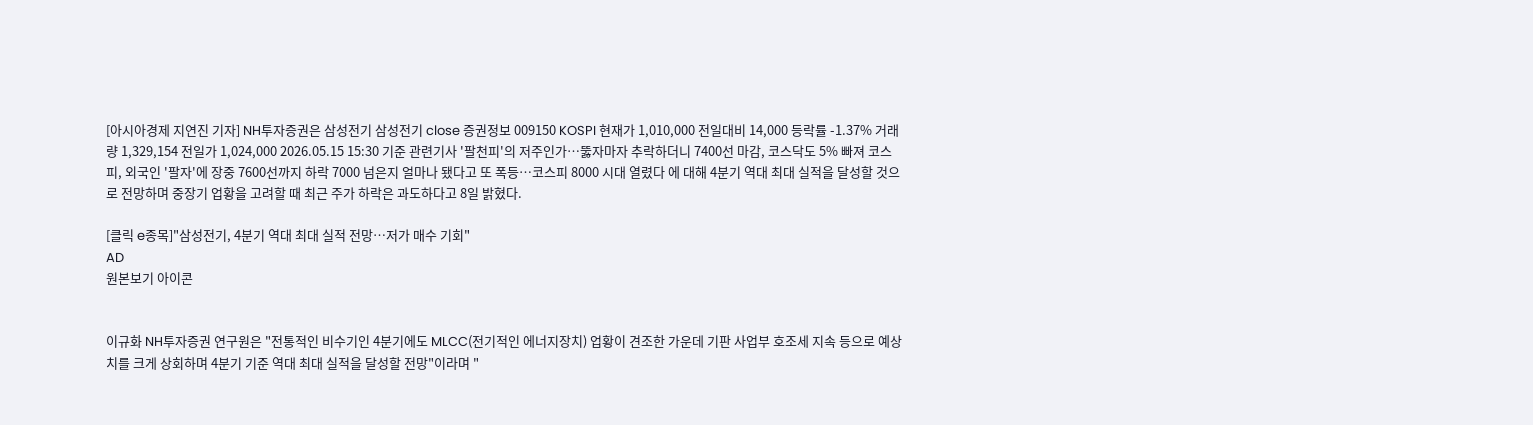[아시아경제 지연진 기자] NH투자증권은 삼성전기 삼성전기 close 증권정보 009150 KOSPI 현재가 1,010,000 전일대비 14,000 등락률 -1.37% 거래량 1,329,154 전일가 1,024,000 2026.05.15 15:30 기준 관련기사 '팔천피'의 저주인가…뚫자마자 추락하더니 7400선 마감, 코스닥도 5% 빠져 코스피, 외국인 '팔자'에 장중 7600선까지 하락 7000 넘은지 얼마나 됐다고 또 폭등…코스피 8000 시대 열렸다 에 대해 4분기 역대 최대 실적을 달성할 것으로 전망하며 중장기 업황을 고려할 때 최근 주가 하락은 과도하다고 8일 밝혔다.

[클릭 e종목]"삼성전기, 4분기 역대 최대 실적 전망…저가 매수 기회"
AD
원본보기 아이콘


이규화 NH투자증권 연구원은 "전통적인 비수기인 4분기에도 MLCC(전기적인 에너지장치) 업황이 견조한 가운데 기판 사업부 호조세 지속 등으로 예상치를 크게 상회하며 4분기 기준 역대 최대 실적을 달성할 전망"이라며 "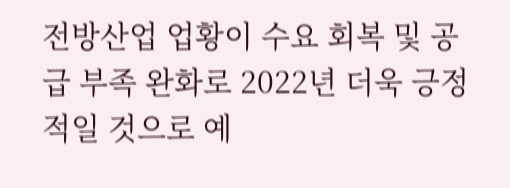전방산업 업황이 수요 회복 및 공급 부족 완화로 2022년 더욱 긍정적일 것으로 예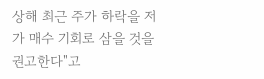상해 최근 주가 하락을 저가 매수 기회로 삼을 것을 권고한다"고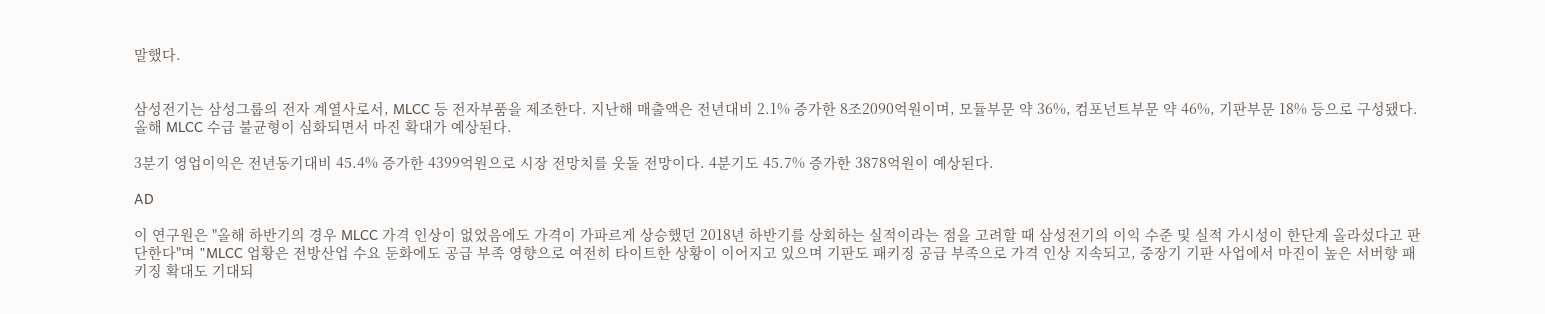말했다.


삼성전기는 삼성그룹의 전자 계열사로서, MLCC 등 전자부품을 제조한다. 지난해 매출액은 전년대비 2.1% 증가한 8조2090억원이며, 모듈부문 약 36%, 컴포넌트부문 약 46%, 기판부문 18% 등으로 구성됐다. 올해 MLCC 수급 불균형이 심화되면서 마진 확대가 예상된다.

3분기 영업이익은 전년동기대비 45.4% 증가한 4399억원으로 시장 전망치를 웃돌 전망이다. 4분기도 45.7% 증가한 3878억원이 예상된다.

AD

이 연구원은 "올해 하반기의 경우 MLCC 가격 인상이 없었음에도 가격이 가파르게 상승했던 2018년 하반기를 상회하는 실적이라는 점을 고려할 때 삼성전기의 이익 수준 및 실적 가시성이 한단계 올라섰다고 판단한다"며 "MLCC 업황은 전방산업 수요 둔화에도 공급 부족 영향으로 여전히 타이트한 상황이 이어지고 있으며 기판도 패키징 공급 부족으로 가격 인상 지속되고, 중장기 기판 사업에서 마진이 높은 서버향 패키징 확대도 기대되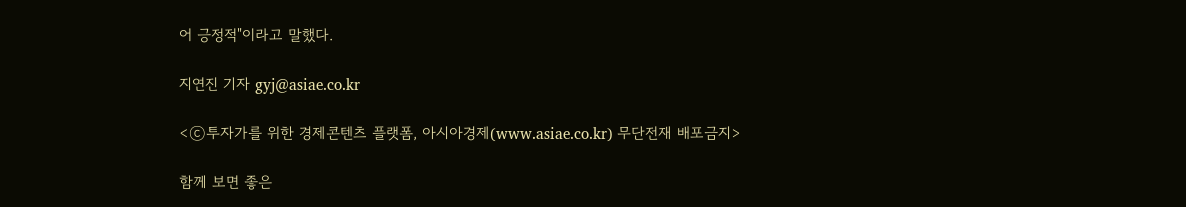어 긍정적"이라고 말했다.

지연진 기자 gyj@asiae.co.kr

<ⓒ투자가를 위한 경제콘텐츠 플랫폼, 아시아경제(www.asiae.co.kr) 무단전재 배포금지>

함께 보면 좋은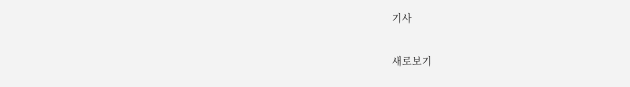기사

새로보기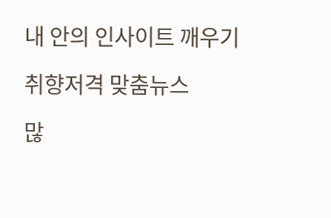내 안의 인사이트 깨우기

취향저격 맞춤뉴스

많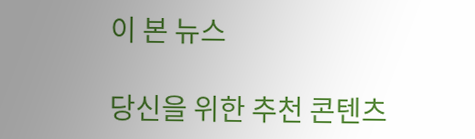이 본 뉴스

당신을 위한 추천 콘텐츠